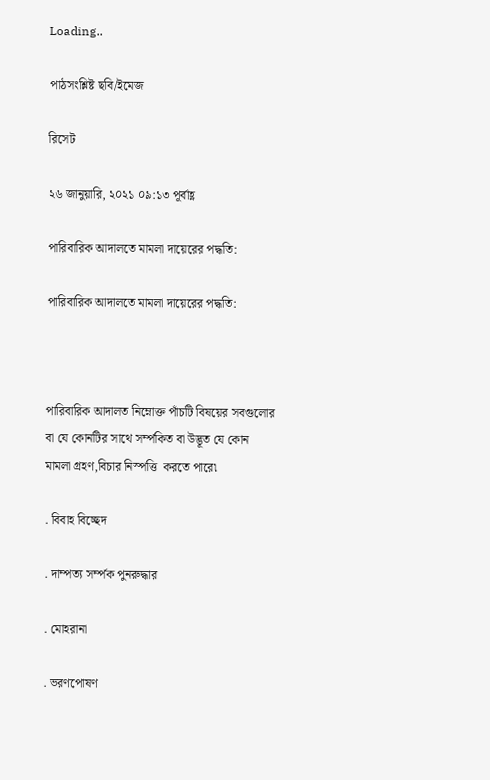Loading..

পাঠসংশ্লিষ্ট ছবি/ইমেজ

রিসেট

২৬ জানুয়ারি, ২০২১ ০৯:১৩ পূর্বাহ্ণ

পারিবারিক আদালতে মামলা দায়েরের পদ্ধতি:

পারিবারিক আদালতে মামলা দায়েরের পদ্ধতি:



পারিবারিক আদালত নিম্নোক্ত পাঁচটি বিষয়ের সবগুলোর বা যে কোনটির সাথে সর্ম্পকিত বা উদ্ভূত যে কোন মামলা গ্রহণ,বিচার নিস্পত্তি  করতে পারে৷

. বিবাহ বিচ্ছেদ

. দাম্পত্য সর্ম্পক পুনরুদ্ধার

. মোহরানা

. ভরণপোষণ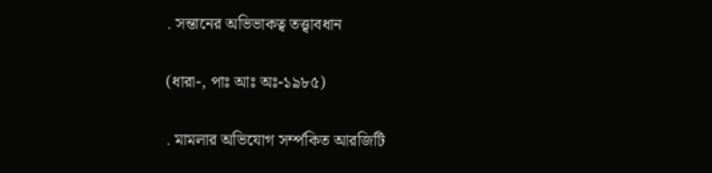. সন্তানের অভিভাকত্ব তত্ত্বাবধান

(ধারা-, পাঃ আঃ অঃ-১ঌ৮৫)

. মামলার অভিযোগ সর্ম্পকিত আরজিটি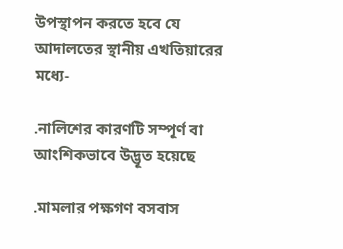উপস্থাপন করতে হবে যে আদালতের স্থানীয় এখতিয়ারের মধ্যে-

.নালিশের কারণটি সম্পূর্ণ বা আংশিকভাবে উদ্ভূত হয়েছে

.মামলার পক্ষগণ বসবাস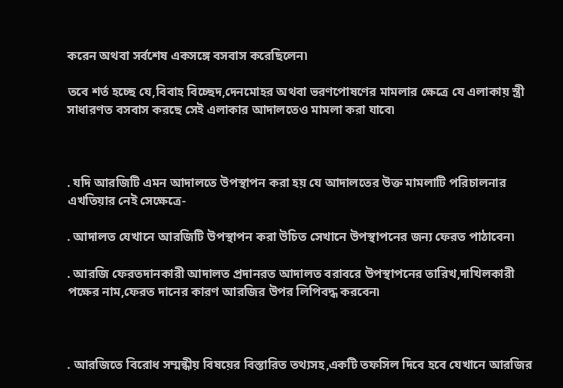করেন অথবা সর্বশেষ একসঙ্গে বসবাস করেছিলেন৷

তবে শর্ত হচ্ছে যে,বিবাহ বিচ্ছেদ,দেনমোহর অথবা ভরণপোষণের মামলার ক্ষেত্রে যে এলাকায় স্ত্রী সাধারণত বসবাস করছে সেই এলাকার আদালতেও মামলা করা যাবে৷



. যদি আরজিটি এমন আদালতে উপস্থাপন করা হয় যে আদালতের উক্ত মামলাটি পরিচালনার এখতিয়ার নেই সেক্ষেত্রে-

. আদালত যেখানে আরজিটি উপস্থাপন করা উচিত সেখানে উপস্থাপনের জন্য ফেরত পাঠাবেন৷

. আরজি ফেরতদানকারী আদালত প্রদানরত আদালত বরাবরে উপস্থাপনের তারিখ,দাখিলকারী পক্ষের নাম,ফেরত দানের কারণ আরজির উপর লিপিবদ্ধ করবেন৷



. আরজিতে বিরোধ সম্মন্ধীয় বিষয়ের বিস্তারিত তথ্যসহ,একটি তফসিল দিবে হবে যেখানে আরজির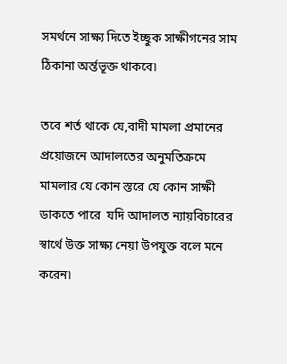সমর্থনে সাক্ষ্য দিতে ইচ্ছুক সাক্ষীগনের সাম ঠিকানা অর্ন্তভূক্ত থাকবে৷

তবে শর্ত থাকে যে,বাদী মামলা প্রমানের প্রয়োজনে আদালতের অনুমতিক্রমে মামলার যে কোন স্তরে যে কোন সাক্ষী ডাকতে পারে  যদি আদালত ন্যায়বিচারের স্বার্থে উক্ত সাক্ষ্য নেয়া উপযুক্ত বলে মনে করেন৷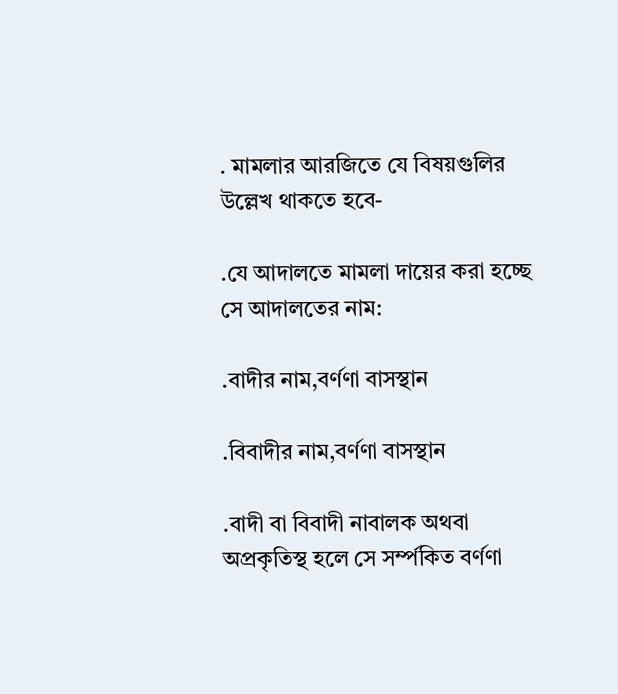. মামলার আরজিতে যে বিষয়গুলির উল্লেখ থাকতে হবে-

.যে আদালতে মামলা দায়ের করা হচ্ছে সে আদালতের নাম:

.বাদীর নাম,বর্ণণা বাসস্থান

.বিবাদীর নাম,বর্ণণা বাসস্থান

.বাদী বা বিবাদী নাবালক অথবা অপ্রকৃতিস্থ হলে সে সর্ম্পকিত বর্ণণা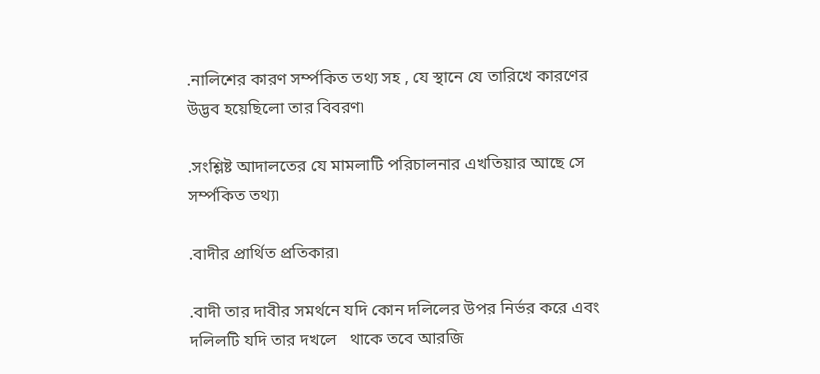.নালিশের কারণ সর্ম্পকিত তথ্য সহ , যে স্থানে যে তারিখে কারণের উদ্ভব হয়েছিলো তার বিবরণ৷

.সংশ্লিষ্ট আদালতের যে মামলাটি পরিচালনার এখতিয়ার আছে সে সর্ম্পকিত তথ্য৷

.বাদীর প্রার্থিত প্রতিকার৷

.বাদী তার দাবীর সমর্থনে যদি কোন দলিলের উপর নির্ভর করে এবং দলিলটি যদি তার দখলে   থাকে তবে আরজি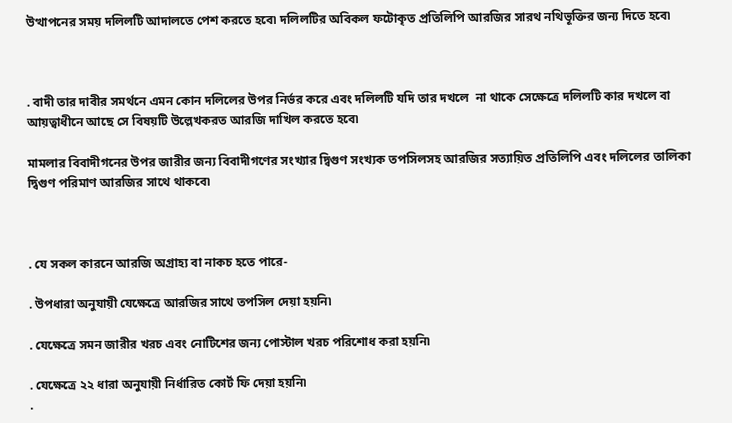উত্থাপনের সময় দলিলটি আদালতে পেশ করতে হবে৷ দলিলটির অবিকল ফটোকৃত প্রতিলিপি আরজির সারথ নথিভূক্তির জন্য দিতে হবে৷



. বাদী তার দাবীর সমর্থনে এমন কোন দলিলের উপর নির্ভর করে এবং দলিলটি যদি তার দখলে  না থাকে সেক্ষেত্রে দলিলটি কার দখলে বা আয়ত্বাধীনে আছে সে বিষয়টি উল্লেখকরত আরজি দাখিল করতে হবে৷

মামলার বিবাদীগনের উপর জারীর জন্য বিবাদীগণের সংখ্যার দ্বিগুণ সংখ্যক তপসিলসহ আরজির সত্যায়িত প্রতিলিপি এবং দলিলের তালিকা দ্বিগুণ পরিমাণ আরজির সাথে থাকবে৷



. যে সকল কারনে আরজি অগ্রাহ্য বা নাকচ হতে পারে-

. উপধারা অনুযায়ী যেক্ষেত্রে আরজির সাথে তপসিল দেয়া হয়নি৷

. যেক্ষেত্রে সমন জারীর খরচ এবং নোটিশের জন্য পোস্টাল খরচ পরিশোধ করা হয়নি৷

. যেক্ষেত্রে ২২ ধারা অনুযায়ী নির্ধারিত কোর্ট ফি দেয়া হয়নি৷
.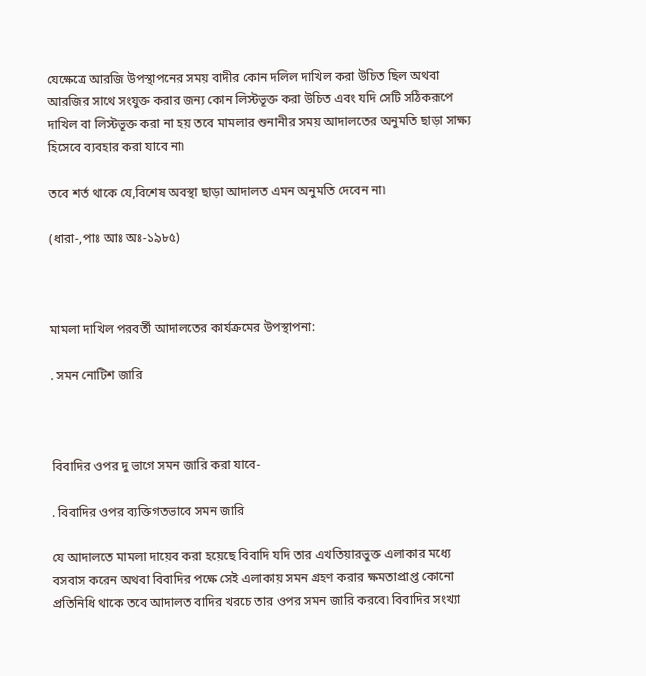যেক্ষেত্রে আরজি উপস্থাপনের সময় বাদীর কোন দলিল দাখিল করা উচিত ছিল অথবা আরজির সাথে সংযুক্ত করার জন্য কোন লিস্টভূক্ত করা উচিত এবং যদি সেটি সঠিকরূপে দাখিল বা লিস্টভূক্ত করা না হয় তবে মামলার শুনানীর সময় আদালতের অনুমতি ছাড়া সাক্ষ্য হিসেবে ব্যবহার করা যাবে না৷

তবে শর্ত থাকে যে,বিশেষ অবস্থা ছাড়া আদালত এমন অনুমতি দেবেন না৷

(ধারা-,পাঃ আঃ অঃ-১ঌ৮৫)



মামলা দাখিল পরবর্তী আদালতের কার্যক্রমের উপস্থাপনা:

. সমন নোটিশ জারি



বিবাদির ওপর দু ভাগে সমন জারি করা যাবে-

. বিবাদির ওপর ব্যক্তিগতভাবে সমন জারি

যে আদালতে মামলা দায়েব করা হয়েছে বিবাদি যদি তার এখতিয়ারভুক্ত এলাকার মধ্যে বসবাস করেন অথবা বিবাদির পক্ষে সেই এলাকায় সমন গ্রহণ করার ক্ষমতাপ্রাপ্ত কোনো প্রতিনিধি থাকে তবে আদালত বাদির খরচে তার ওপর সমন জারি করবে৷ বিবাদির সংখ্যা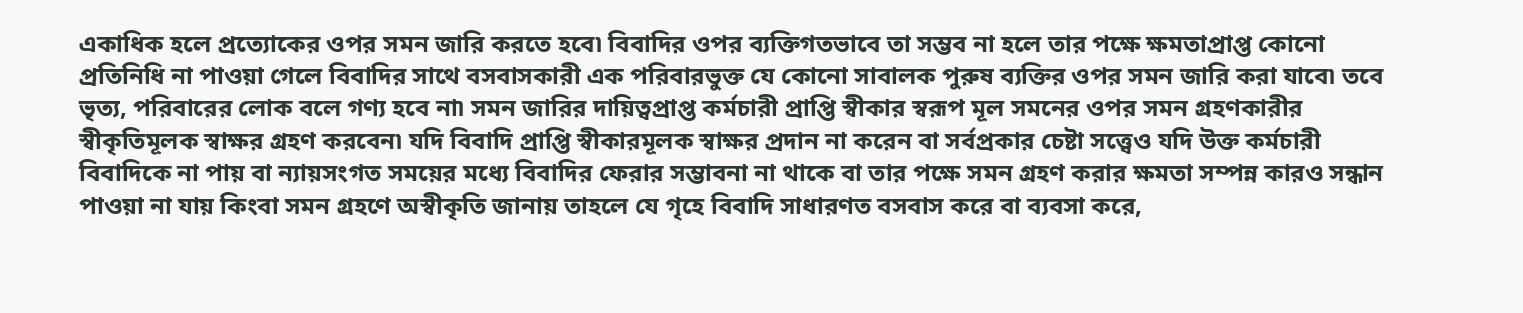একাধিক হলে প্রত্যোকের ওপর সমন জারি করতে হবে৷ বিবাদির ওপর ব্যক্তিগতভাবে তা সম্ভব না হলে তার পক্ষে ক্ষমতাপ্রাপ্ত কোনো প্রতিনিধি না পাওয়া গেলে বিবাদির সাথে বসবাসকারী এক পরিবারভুক্ত যে কোনো সাবালক পুরুষ ব্যক্তির ওপর সমন জারি করা যাবে৷ তবে ভৃত্য, পরিবারের লোক বলে গণ্য হবে না৷ সমন জারির দায়িত্বপ্রাপ্ত কর্মচারী প্রাপ্তি স্বীকার স্বরূপ মূল সমনের ওপর সমন গ্রহণকারীর স্বীকৃতিমূলক স্বাক্ষর গ্রহণ করবেন৷ যদি বিবাদি প্রাপ্তি স্বীকারমূলক স্বাক্ষর প্রদান না করেন বা সর্বপ্রকার চেষ্টা সত্ত্বেও যদি উক্ত কর্মচারী বিবাদিকে না পায় বা ন্যায়সংগত সময়ের মধ্যে বিবাদির ফেরার সম্ভাবনা না থাকে বা তার পক্ষে সমন গ্রহণ করার ক্ষমতা সম্পন্ন কারও সন্ধান পাওয়া না যায় কিংবা সমন গ্রহণে অস্বীকৃতি জানায় তাহলে যে গৃহে বিবাদি সাধারণত বসবাস করে বা ব্যবসা করে,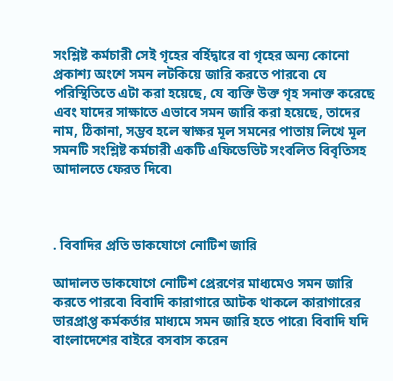সংশ্লিষ্ট কর্মচারী সেই গৃহের বর্হিদ্বারে বা গৃহের অন্য কোনো প্রকাশ্য অংশে সমন লটকিয়ে জারি করতে পারবে৷ যে পরিস্থিতিতে এটা করা হয়েছে, যে ব্যক্তি উক্ত গৃহ সনাক্ত করেছে এবং যাদের সাক্ষাতে এভাবে সমন জারি করা হয়েছে, তাদের নাম, ঠিকানা, সম্ভব হলে স্বাক্ষর মূল সমনের পাতায় লিখে মূল সমনটি সংশ্লিষ্ট কর্মচারী একটি এফিডেভিট সংবলিত বিবৃতিসহ আদালতে ফেরত দিবে৷



. বিবাদির প্রতি ডাকযোগে নোটিশ জারি

আদালত ডাকযোগে নোটিশ প্রেরণের মাধ্যমেও সমন জারি করতে পারবে৷ বিবাদি কারাগারে আটক থাকলে কারাগারের ভারপ্রাপ্ত কর্মকর্তার মাধ্যমে সমন জারি হতে পারে৷ বিবাদি যদি বাংলাদেশের বাইরে বসবাস করেন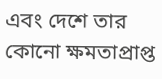এবং দেশে তার কোনো ক্ষমতাপ্রাপ্ত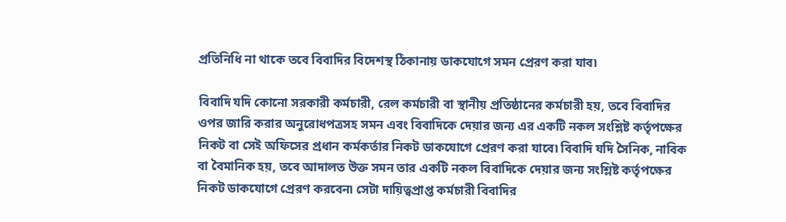প্রতিনিধি না থাকে তবে বিবাদির বিদেশস্থ ঠিকানায় ডাকযোগে সমন প্রেরণ করা যাব৷

বিবাদি যদি কোনো সরকারী কর্মচারী, রেল কর্মচারী বা স্থানীয় প্রতিষ্ঠানের কর্মচারী হয়, তবে বিবাদির ওপর জারি করার অনুরোধপত্রসহ সমন এবং বিবাদিকে দেয়ার জন্য এর একটি নকল সংশ্লিষ্ট কর্তৃপক্ষের নিকট বা সেই অফিসের প্রধান কর্মকর্তার নিকট ডাকযোগে প্রেরণ করা যাবে৷ বিবাদি যদি সৈনিক, নাবিক বা বৈমানিক হয়, তবে আদালত উক্ত সমন তার একটি নকল বিবাদিকে দেয়ার জন্য সংশ্লিষ্ট কর্তৃপক্ষের নিকট ডাকযোগে প্রেরণ করবেন৷ সেটা দায়িত্বপ্রাপ্ত কর্মচারী বিবাদির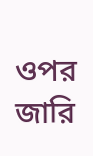ওপর জারি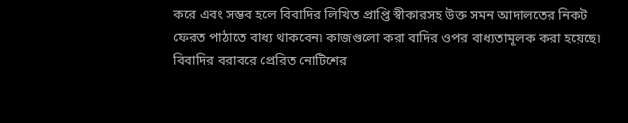করে এবং সম্ভব হলে বিবাদির লিখিত প্রাপ্তি স্বীকারসহ উক্ত সমন আদালতের নিকট ফেরত পাঠাতে বাধ্য থাকবেন৷ কাজগুলো করা বাদির ওপর বাধ্যতামূলক করা হয়েছে৷ বিবাদির বরাবরে প্রেরিত নোটিশের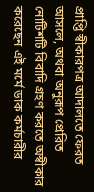প্রাপ্তি স্বীকারপত্র আদালতে ফেরত আসলে, অথবা অনুরূপ প্রেরিত নোটিশটি বিবাদি গ্রহণ করতে অস্বীকার করেছেন এই মর্মে ডাক কর্মচারীর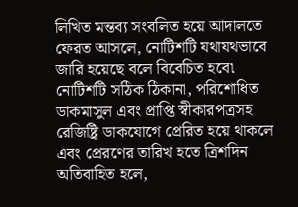লিখিত মন্তব্য সংবলিত হয়ে আদালতে ফেরত আসলে, নোটিশটি যথাযথভাবে জারি হয়েছে বলে বিবেচিত হবে৷ নোটিশটি সঠিক ঠিকানা, পরিশোধিত ডাকমাসুল এবং প্রাপ্তি স্বীকারপত্রসহ রেজিষ্ট্রি ডাকযোগে প্রেরিত হয়ে থাকলে এবং প্রেরণের তারিখ হতে ত্রিশদিন অতিবাহিত হলে,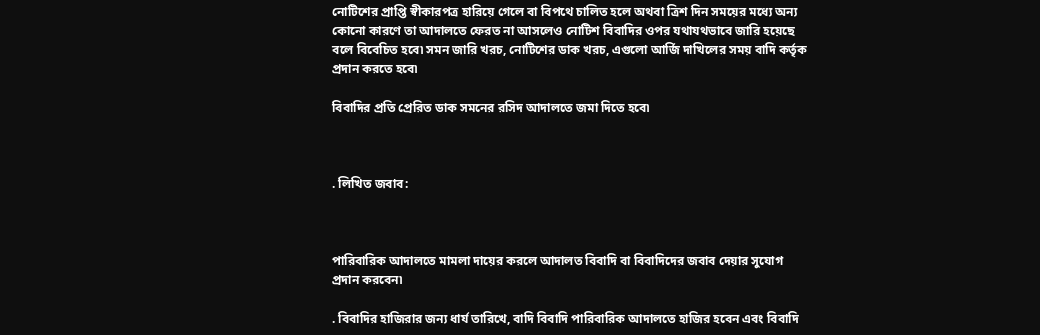নোটিশের প্রাপ্তি স্বীকারপত্র হারিয়ে গেলে বা বিপথে চালিত হলে অথবা ত্রিশ দিন সময়ের মধ্যে অন্য কোনো কারণে তা আদালতে ফেরত না আসলেও নোটিশ বিবাদির ওপর যথাযথভাবে জারি হয়েছে বলে বিবেচিত হবে৷ সমন জারি খরচ, নোটিশের ডাক খরচ, এগুলো আর্জি দাখিলের সময় বাদি কর্তৃক প্রদান করতে হবে৷

বিবাদির প্রতি প্রেরিত ডাক সমনের রসিদ আদালতে জমা দিতে হবে৷



. লিখিত জবাব:



পারিবারিক আদালতে মামলা দায়ের করলে আদালত বিবাদি বা বিবাদিদের জবাব দেয়ার সুযোগ প্রদান করবেন৷

. বিবাদির হাজিরার জন্য ধার্য তারিখে, বাদি বিবাদি পারিবারিক আদালতে হাজির হবেন এবং বিবাদি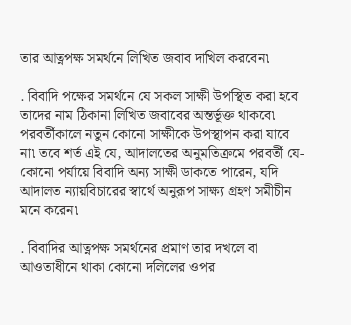তার আত্নপক্ষ সমর্থনে লিখিত জবাব দাখিল করবেন৷

. বিবাদি পক্ষের সমর্থনে যে সকল সাক্ষী উপস্থিত করা হবে তাদের নাম ঠিকানা লিখিত জবাবের অন্তর্ভূক্ত থাকবে৷ পরবর্তীকালে নতুন কোনো সাক্ষীকে উপস্থাপন করা যাবে না৷ তবে শর্ত এই যে, আদালতের অনুমতিক্রমে পরবর্তী যে-কোনো পর্যায়ে বিবাদি অন্য সাক্ষী ডাকতে পারেন, যদি আদালত ন্যায়বিচারের স্বার্থে অনুরূপ সাক্ষ্য গ্রহণ সমীচীন মনে করেন৷

. বিবাদির আত্নপক্ষ সমর্থনের প্রমাণ তার দখলে বা আওতাধীনে থাকা কোনো দলিলের ওপর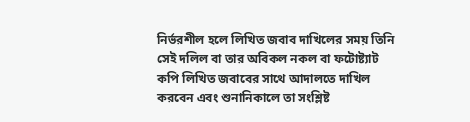নির্ভরশীল হলে লিখিত জবাব দাখিলের সময় তিনি সেই দলিল বা তার অবিকল নকল বা ফটোষ্ট্যাট কপি লিখিত জবাবের সাথে আদালতে দাখিল করবেন এবং শুনানিকালে তা সংশ্লিষ্ট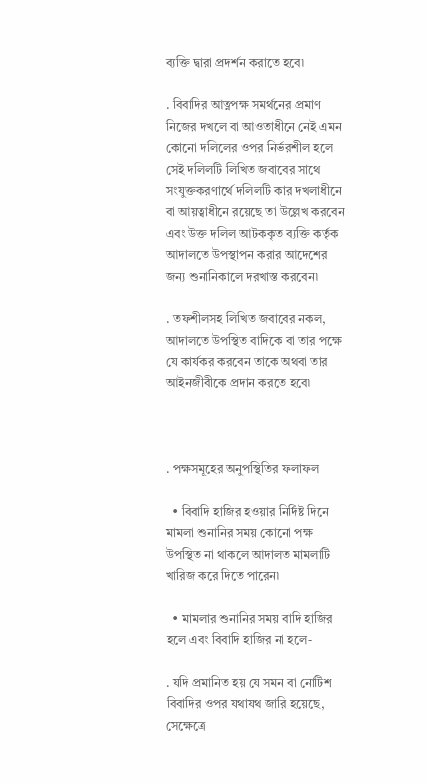ব্যক্তি দ্বারা প্রদর্শন করাতে হবে৷

. বিবাদির আত্নপক্ষ সমর্থনের প্রমাণ নিজের দখলে বা আওতাধীনে নেই এমন কোনো দলিলের ওপর নির্ভরশীল হলে সেই দলিলটি লিখিত জবাবের সাথে সংযুক্তকরণার্থে দলিলটি কার দখলাধীনে বা আয়ত্বাধীনে রয়েছে তা উল্লেখ করবেন এবং উক্ত দলিল আটককৃত ব্যক্তি কর্তৃক আদালতে উপস্থাপন করার আদেশের জন্য শুনানিকালে দরখাস্ত করবেন৷

. তফশীলসহ লিখিত জবাবের নকল, আদালতে উপস্থিত বাদিকে বা তার পক্ষে যে কার্যকর করবেন তাকে অথবা তার আইনজীবীকে প্রদান করতে হবে৷



. পক্ষসমূহের অনুপস্থিতির ফলাফল

  • বিবাদি হাজির হওয়ার নির্দিষ্ট দিনে মামলা শুনানির সময় কোনো পক্ষ উপস্থিত না থাকলে আদালত মামলাটি খারিজ করে দিতে পারেন৷

  • মামলার শুনানির সময় বাদি হাজির হলে এবং বিবাদি হাজির না হলে-

. যদি প্রমানিত হয় যে সমন বা নোটিশ বিবাদির ওপর যথাযথ জারি হয়েছে, সেক্ষেত্রে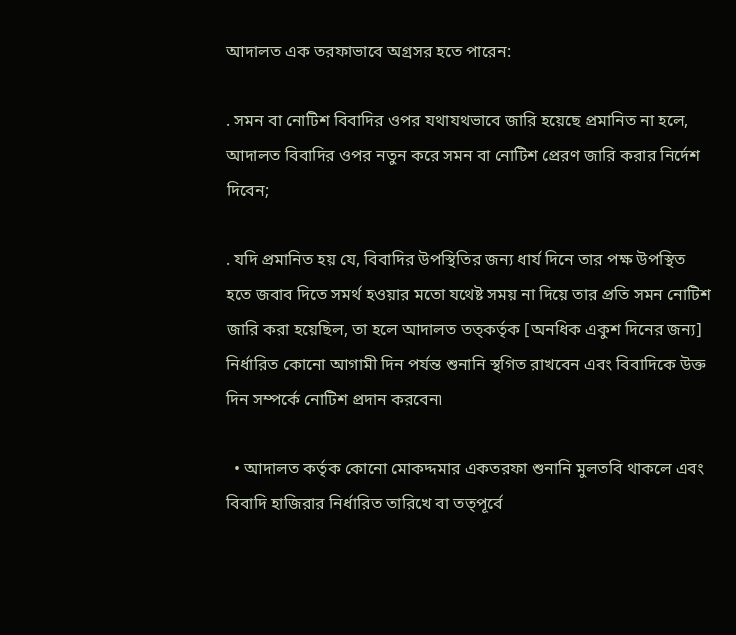আদালত এক তরফাভাবে অগ্রসর হতে পারেন:

. সমন বা নোটিশ বিবাদির ওপর যথাযথভাবে জারি হয়েছে প্রমানিত না হলে, আদালত বিবাদির ওপর নতুন করে সমন বা নোটিশ প্রেরণ জারি করার নির্দেশ দিবেন;

. যদি প্রমানিত হয় যে, বিবাদির উপস্থিতির জন্য ধার্য দিনে তার পক্ষ উপস্থিত হতে জবাব দিতে সমর্থ হওয়ার মতো যথেষ্ট সময় না দিয়ে তার প্রতি সমন নোটিশ জারি করা হয়েছিল, তা হলে আদালত তত্কর্তৃক [অনধিক একুশ দিনের জন্য] নির্ধারিত কোনো আগামী দিন পর্যন্ত শুনানি স্থগিত রাখবেন এবং বিবাদিকে উক্ত দিন সম্পর্কে নোটিশ প্রদান করবেন৷

  • আদালত কর্তৃক কোনো মোকদ্দমার একতরফা শুনানি মুলতবি থাকলে এবং বিবাদি হাজিরার নির্ধারিত তারিখে বা তত্পূর্বে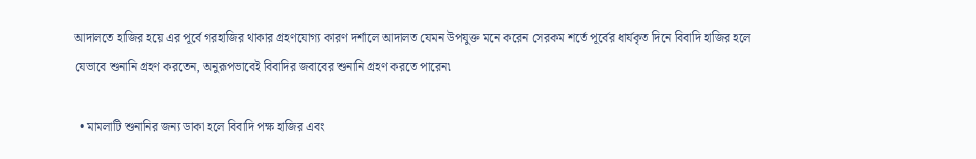আদালতে হাজির হয়ে এর পূর্বে গরহাজির থাকার গ্রহণযোগ্য কারণ দর্শালে আদালত যেমন উপযুক্ত মনে করেন সেরকম শর্তে পূর্বের ধার্যকৃত দিনে বিবাদি হাজির হলে যেভাবে শুনানি গ্রহণ করতেন, অনুরূপভাবেই বিবাদির জবাবের শুনানি গ্রহণ করতে পারেন৷

  • মামলাটি শুনানির জন্য ডাকা হলে বিবাদি পক্ষ হাজির এবং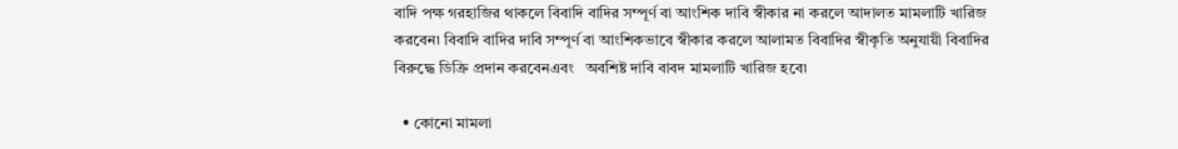বাদি পক্ষ গরহাজির থাকলে বিবাদি বাদির সম্পূর্ণ বা আংশিক দাবি স্বীকার না করলে আদালত মামলাটি খারিজ করবেন৷ বিবাদি বাদির দাবি সম্পূর্ণ বা আংশিকভাবে স্বীকার করলে আলামত বিবাদির স্বীকৃতি অনুযায়ী বিবাদির বিরুদ্ধে ডিক্রি প্রদান করবেনএবং   অবশিষ্ট দাবি বাবদ মামলাটি খারিজ হবে৷

  • কোনো মামলা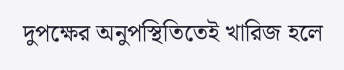দুপক্ষের অনুপস্থিতিতেই খারিজ হলে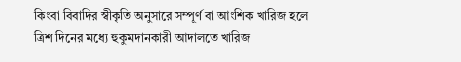কিংবা বিবাদির স্বীকৃতি অনুসারে সম্পূর্ণ বা আংশিক খারিজ হলে ত্রিশ দিনের মধ্যে হুকুমদানকারী আদালতে খারিজ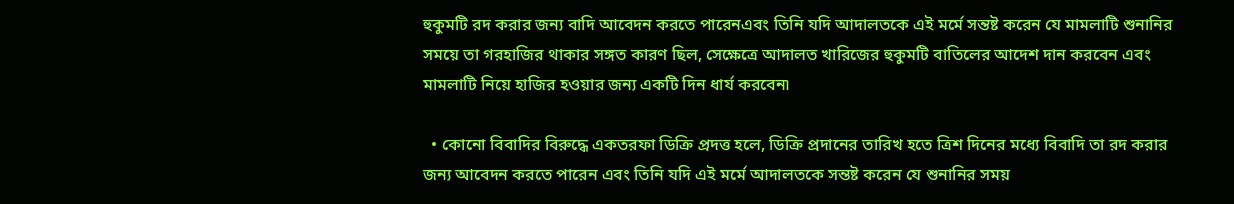হুকুমটি রদ করার জন্য বাদি আবেদন করতে পারেনএবং তিনি যদি আদালতকে এই মর্মে সন্তষ্ট করেন যে মামলাটি শুনানির সময়ে তা গরহাজির থাকার সঙ্গত কারণ ছিল, সেক্ষেত্রে আদালত খারিজের হুকুমটি বাতিলের আদেশ দান করবেন এবং মামলাটি নিয়ে হাজির হওয়ার জন্য একটি দিন ধার্য করবেন৷

  • কোনো বিবাদির বিরুদ্ধে একতরফা ডিক্রি প্রদত্ত হলে, ডিক্রি প্রদানের তারিখ হতে ত্রিশ দিনের মধ্যে বিবাদি তা রদ করার জন্য আবেদন করতে পারেন এবং তিনি যদি এই মর্মে আদালতকে সন্তষ্ট করেন যে শুনানির সময়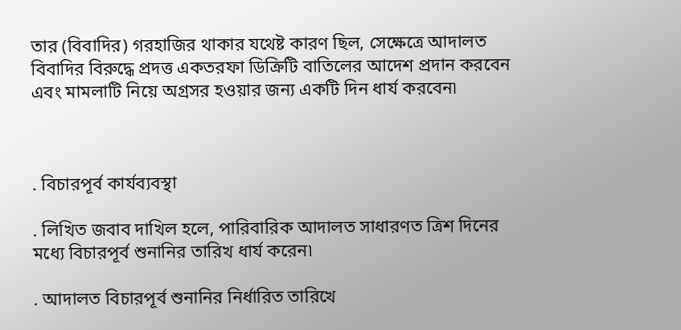তার (বিবাদির) গরহাজির থাকার যথেষ্ট কারণ ছিল, সেক্ষেত্রে আদালত বিবাদির বিরুদ্ধে প্রদত্ত একতরফা ডিক্রিটি বাতিলের আদেশ প্রদান করবেন এবং মামলাটি নিয়ে অগ্রসর হওয়ার জন্য একটি দিন ধার্য করবেন৷



. বিচারপূর্ব কার্যব্যবস্থা

. লিখিত জবাব দাখিল হলে, পারিবারিক আদালত সাধারণত ত্রিশ দিনের মধ্যে বিচারপূর্ব শুনানির তারিখ ধার্য করেন৷

. আদালত বিচারপূর্ব শুনানির নির্ধারিত তারিখে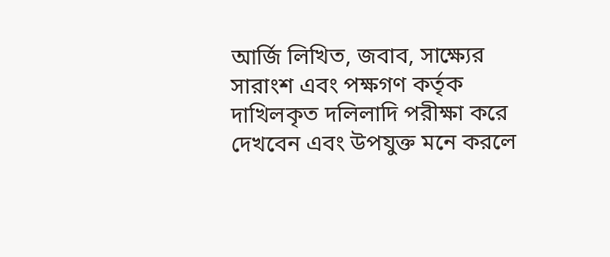আর্জি লিখিত, জবাব, সাক্ষ্যের সারাংশ এবং পক্ষগণ কর্তৃক দাখিলকৃত দলিলাদি পরীক্ষা করে দেখবেন এবং উপযুক্ত মনে করলে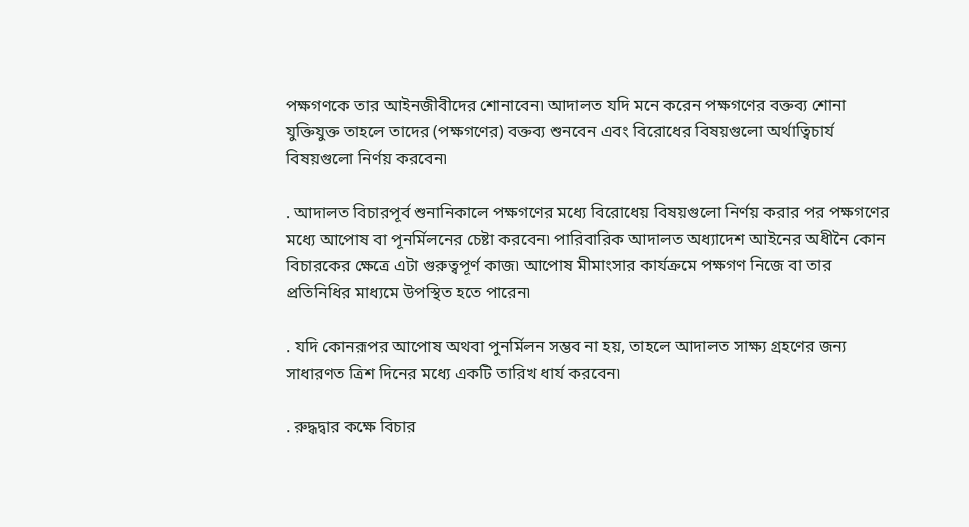পক্ষগণকে তার আইনজীবীদের শোনাবেন৷ আদালত যদি মনে করেন পক্ষগণের বক্তব্য শোনা যুক্তিযুক্ত তাহলে তাদের (পক্ষগণের) বক্তব্য শুনবেন এবং বিরোধের বিষয়গুলো অর্থাত্বিচার্য বিষয়গুলো নির্ণয় করবেন৷

. আদালত বিচারপূর্ব শুনানিকালে পক্ষগণের মধ্যে বিরোধেয় বিষয়গুলো নির্ণয় করার পর পক্ষগণের মধ্যে আপোষ বা পূনর্মিলনের চেষ্টা করবেন৷ পারিবারিক আদালত অধ্যাদেশ আইনের অধীনৈ কোন বিচারকের ক্ষেত্রে এটা গুরুত্বপূর্ণ কাজ৷ আপোষ মীমাংসার কার্যক্রমে পক্ষগণ নিজে বা তার প্রতিনিধির মাধ্যমে উপস্থিত হতে পারেন৷

. যদি কোনরূপর আপোষ অথবা পুনর্মিলন সম্ভব না হয়, তাহলে আদালত সাক্ষ্য গ্রহণের জন্য সাধারণত ত্রিশ দিনের মধ্যে একটি তারিখ ধার্য করবেন৷

. রুদ্ধদ্বার কক্ষে বিচার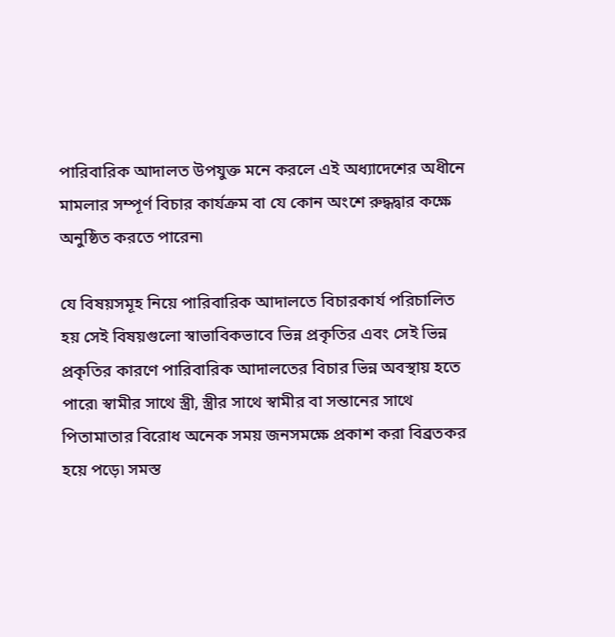পারিবারিক আদালত উপযুক্ত মনে করলে এই অধ্যাদেশের অধীনে মামলার সম্পূর্ণ বিচার কার্যক্রম বা যে কোন অংশে রুদ্ধদ্বার কক্ষে অনুষ্ঠিত করতে পারেন৷

যে বিষয়সমূহ নিয়ে পারিবারিক আদালতে বিচারকার্য পরিচালিত হয় সেই বিষয়গুলো স্বাভাবিকভাবে ভিন্ন প্রকৃতির এবং সেই ভিন্ন প্রকৃতির কারণে পারিবারিক আদালতের বিচার ভিন্ন অবস্থায় হতে পারে৷ স্বামীর সাথে স্ত্রী, স্ত্রীর সাথে স্বামীর বা সন্তানের সাথে পিতামাতার বিরোধ অনেক সময় জনসমক্ষে প্রকাশ করা বিব্রতকর হয়ে পড়ে৷ সমস্ত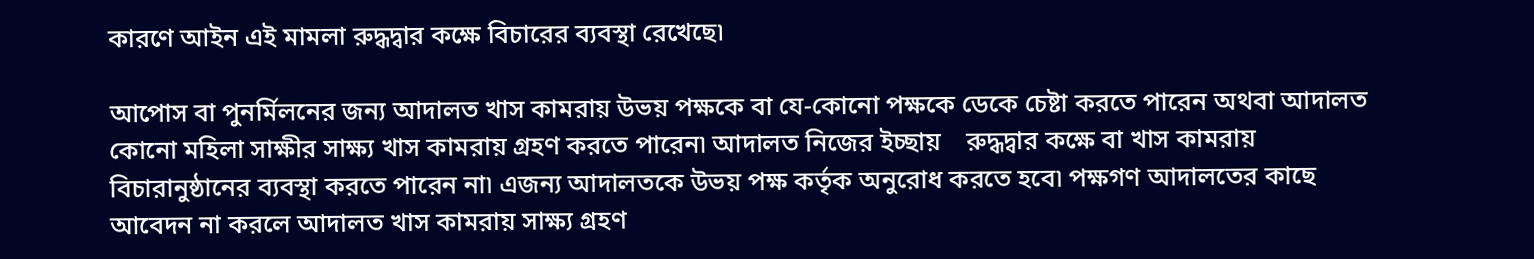কারণে আইন এই মামলা রুদ্ধদ্বার কক্ষে বিচারের ব্যবস্থা রেখেছে৷

আপোস বা পুনর্মিলনের জন্য আদালত খাস কামরায় উভয় পক্ষকে বা যে-কোনো পক্ষকে ডেকে চেষ্টা করতে পারেন অথবা আদালত কোনো মহিলা সাক্ষীর সাক্ষ্য খাস কামরায় গ্রহণ করতে পারেন৷ আদালত নিজের ইচ্ছায়    রুদ্ধদ্বার কক্ষে বা খাস কামরায় বিচারানুষ্ঠানের ব্যবস্থা করতে পারেন না৷ এজন্য আদালতকে উভয় পক্ষ কর্তৃক অনুরোধ করতে হবে৷ পক্ষগণ আদালতের কাছে আবেদন না করলে আদালত খাস কামরায় সাক্ষ্য গ্রহণ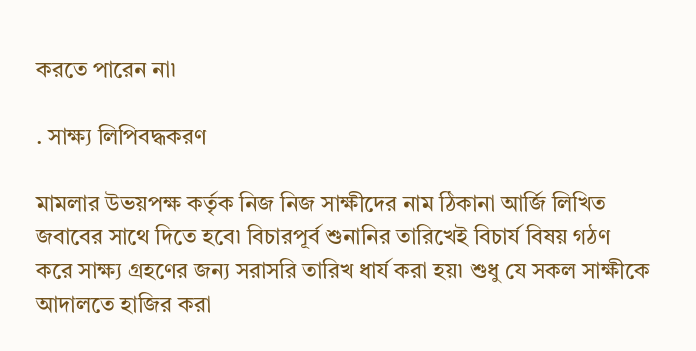করতে পারেন না৷

. সাক্ষ্য লিপিবদ্ধকরণ

মামলার উভয়পক্ষ কর্তৃক নিজ নিজ সাক্ষীদের নাম ঠিকানা আর্জি লিখিত জবাবের সাথে দিতে হবে৷ বিচারপূর্ব শুনানির তারিখেই বিচার্য বিষয় গঠণ করে সাক্ষ্য গ্রহণের জন্য সরাসরি তারিখ ধার্য করা হয়৷ শুধু যে সকল সাক্ষীকে আদালতে হাজির করা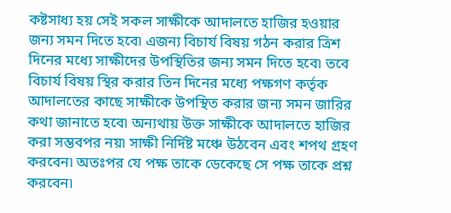কষ্টসাধ্য হয় সেই সকল সাক্ষীকে আদালতে হাজির হওয়ার জন্য সমন দিতে হবে৷ এজন্য বিচার্য বিষয় গঠন করার ত্রিশ দিনের মধ্যে সাক্ষীদের উপস্থিতির জন্য সমন দিতে হবে৷ তবে বিচার্য বিষয় স্থির করার তিন দিনের মধ্যে পক্ষগণ কর্তৃক আদালতের কাছে সাক্ষীকে উপস্থিত করার জন্য সমন জারির কথা জানাতে হবে৷ অন্যথায় উক্ত সাক্ষীকে আদালতে হাজির করা সম্ভবপর নয়৷ সাক্ষী নির্দিষ্ট মঞ্চে উঠবেন এবং শপথ গ্রহণ করবেন৷ অতঃপর যে পক্ষ তাকে ডেকেছে সে পক্ষ তাকে প্রশ্ন করবেন৷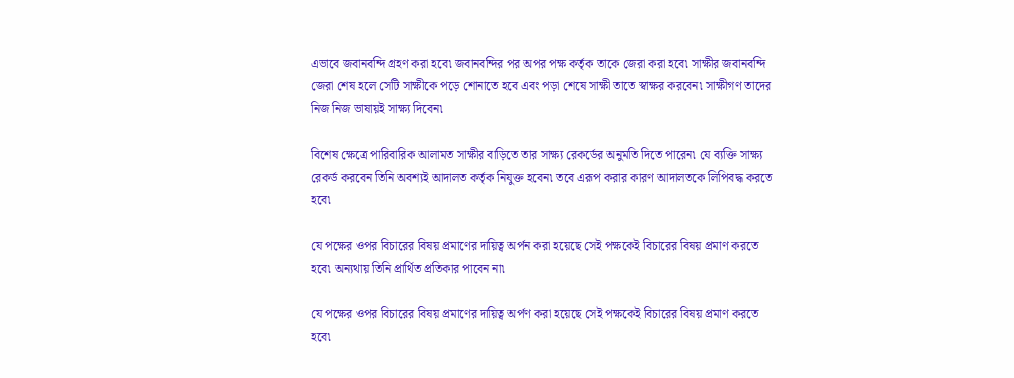এভাবে জবানবন্দি গ্রহণ করা হবে৷ জবানবন্দির পর অপর পক্ষ কর্তৃক তাকে জেরা করা হবে৷ সাক্ষীর জবানবন্দি জেরা শেষ হলে সেটি সাক্ষীকে পড়ে শোনাতে হবে এবং পড়া শেষে সাক্ষী তাতে স্বাক্ষর করবেন৷ সাক্ষীগণ তাদের নিজ নিজ ভাষায়ই সাক্ষ্য দিবেন৷

বিশেষ ক্ষেত্রে পারিবারিক আলামত সাক্ষীর বাড়িতে তার সাক্ষ্য রেকর্ডের অনুমতি দিতে পারেন৷ যে ব্যক্তি সাক্ষ্য রেকর্ড করবেন তিনি অবশ্যই আদালত কর্তৃক নিযুক্ত হবেন৷ তবে এরূপ করার কারণ আদালতকে লিপিবদ্ধ করতে হবে৷

যে পক্ষের ওপর বিচারের বিষয় প্রমাণের দায়িত্ব অর্পন করা হয়েছে সেই পক্ষকেই বিচারের বিষয় প্রমাণ করতে হবে৷ অন্যথায় তিনি প্রার্থিত প্রতিকার পাবেন না৷

যে পক্ষের ওপর বিচারের বিষয় প্রমাণের দায়িত্ব অর্পণ করা হয়েছে সেই পক্ষকেই বিচারের বিষয় প্রমাণ করতে হবে৷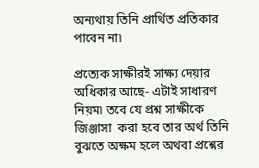অন্যথায় তিনি প্রার্থিত প্রতিকার পাবেন না৷

প্রত্যেক সাক্ষীরই সাক্ষ্য দেয়ার অধিকার আছে- এটাই সাধারণ নিয়ম৷ তবে যে প্রশ্ন সাক্ষীকে জিঞ্জাসা  করা হবে তার অর্থ তিনি বুঝতে অক্ষম হলে অথবা প্রশ্নের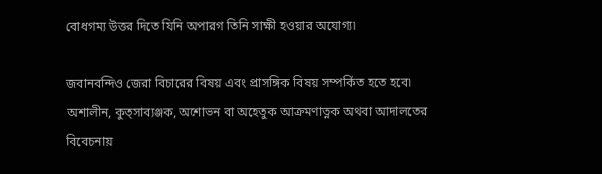বোধগম্য উত্তর দিতে যিনি অপারগ তিনি সাক্ষী হওয়ার অযোগ্য৷

জবানবন্দিও জেরা বিচারের বিষয় এবং প্রাসঙ্গিক বিষয় সম্পর্কিত হতে হবে৷ অশালীন, কুত্সাব্যঞ্জক, অশোভন বা অহেতুক আক্রমণাত্নক অথবা আদালতের বিবেচনায়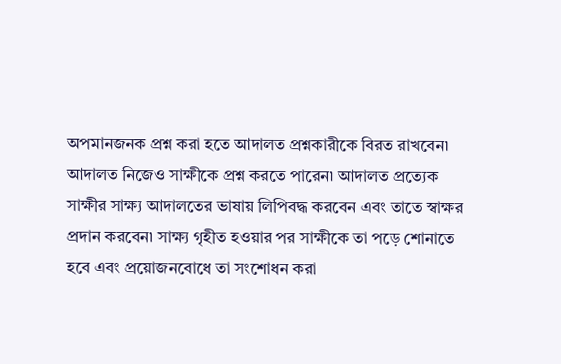অপমানজনক প্রশ্ন করা হতে আদালত প্রশ্নকারীকে বিরত রাখবেন৷ আদালত নিজেও সাক্ষীকে প্রশ্ন করতে পারেন৷ আদালত প্রত্যেক সাক্ষীর সাক্ষ্য আদালতের ভাষায় লিপিবদ্ধ করবেন এবং তাতে স্বাক্ষর প্রদান করবেন৷ সাক্ষ্য গৃহীত হওয়ার পর সাক্ষীকে তা পড়ে শোনাতে হবে এবং প্রয়োজনবোধে তা সংশোধন করা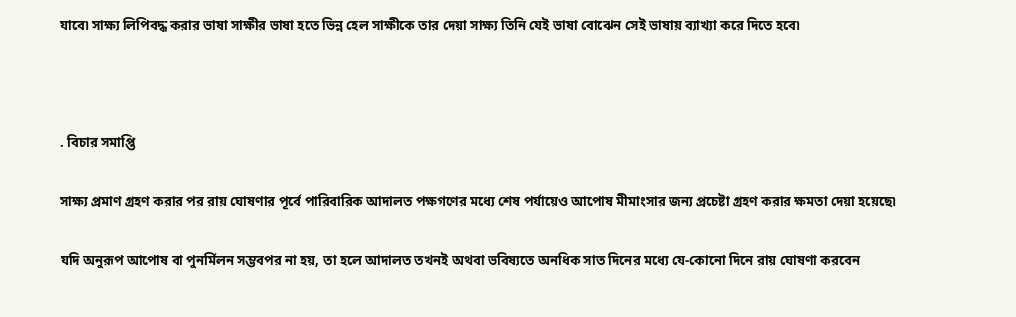যাবে৷ সাক্ষ্য লিপিবদ্ধ করার ভাষা সাক্ষীর ভাষা হতে ভিন্ন হেল সাক্ষীকে তার দেয়া সাক্ষ্য তিনি যেই ভাষা বোঝেন সেই ভাষায় ব্যাখ্যা করে দিতে হবে৷



. বিচার সমাপ্তি

সাক্ষ্য প্রমাণ গ্রহণ করার পর রায় ঘোষণার পূর্বে পারিবারিক আদালত পক্ষগণের মধ্যে শেষ পর্যায়েও আপোষ মীমাংসার জন্য প্রচেষ্টা গ্রহণ করার ক্ষমতা দেয়া হয়েছে৷

যদি অনুরূপ আপোষ বা পুনর্মিলন সম্ভবপর না হয়, তা হলে আদালত তখনই অথবা ভবিষ্যতে অনধিক সাত দিনের মধ্যে যে-কোনো দিনে রায় ঘোষণা করবেন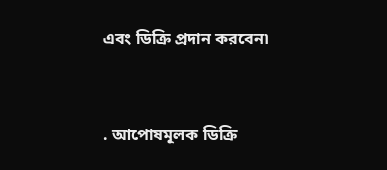এবং ডিক্রি প্রদান করবেন৷



. আপোষমূলক ডিক্রি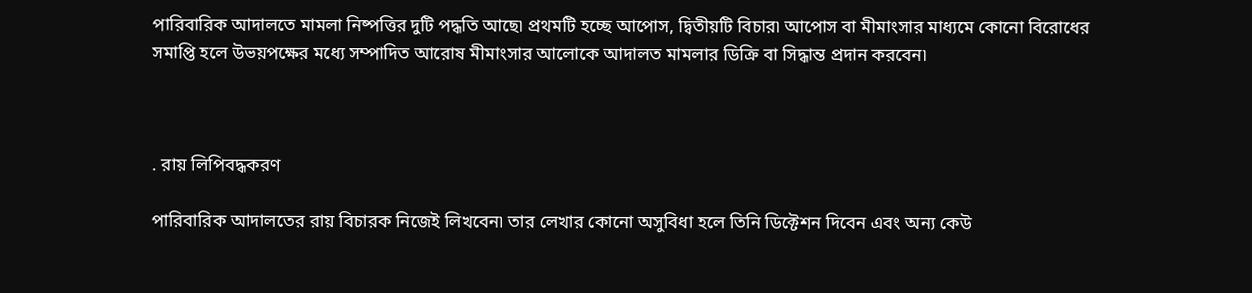পারিবারিক আদালতে মামলা নিষ্পত্তির দুটি পদ্ধতি আছে৷ প্রথমটি হচ্ছে আপোস, দ্বিতীয়টি বিচার৷ আপোস বা মীমাংসার মাধ্যমে কোনো বিরোধের সমাপ্তি হলে উভয়পক্ষের মধ্যে সম্পাদিত আরোষ মীমাংসার আলোকে আদালত মামলার ডিক্রি বা সিদ্ধান্ত প্রদান করবেন৷



. রায় লিপিবদ্ধকরণ

পারিবারিক আদালতের রায় বিচারক নিজেই লিখবেন৷ তার লেখার কোনো অসুবিধা হলে তিনি ডিক্টেশন দিবেন এবং অন্য কেউ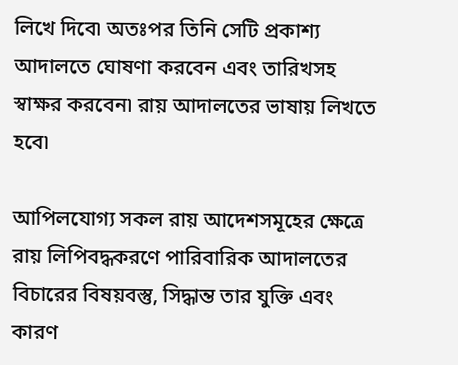লিখে দিবে৷ অতঃপর তিনি সেটি প্রকাশ্য আদালতে ঘোষণা করবেন এবং তারিখসহ স্বাক্ষর করবেন৷ রায় আদালতের ভাষায় লিখতে হবে৷

আপিলযোগ্য সকল রায় আদেশসমূহের ক্ষেত্রে রায় লিপিবদ্ধকরণে পারিবারিক আদালতের বিচারের বিষয়বস্তু, সিদ্ধান্ত তার যুক্তি এবং কারণ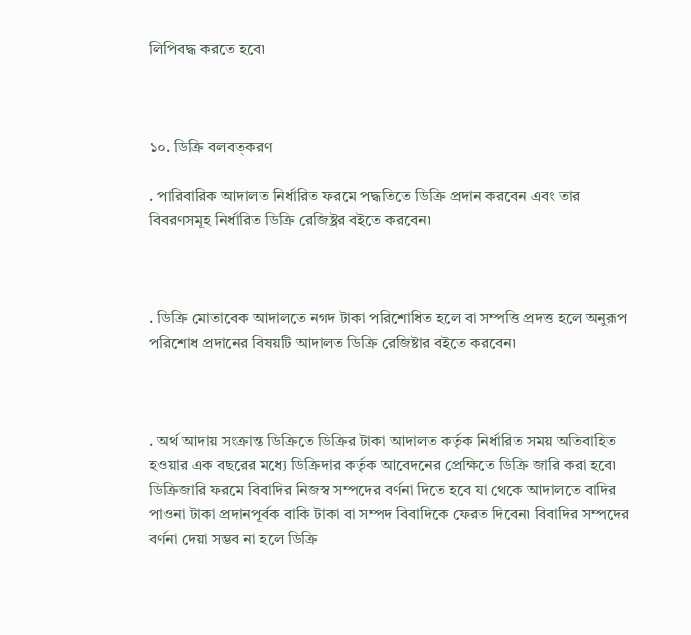লিপিবদ্ধ করতে হবে৷



১০. ডিক্রি বলবত্করণ

. পারিবারিক আদালত নির্ধারিত ফরমে পদ্ধতিতে ডিক্রি প্রদান করবেন এবং তার বিবরণসমূহ নির্ধারিত ডিক্রি রেজিষ্ট্রর বইতে করবেন৷



. ডিক্রি মোতাবেক আদালতে নগদ টাকা পরিশোধিত হলে বা সম্পত্তি প্রদত্ত হলে অনুরূপ পরিশোধ প্রদানের বিষয়টি আদালত ডিক্রি রেজিষ্টার বইতে করবেন৷



. অর্থ আদায় সংক্রান্ত ডিক্রিতে ডিক্রির টাকা আদালত কর্তৃক নির্ধারিত সময় অতিবাহিত হওয়ার এক বছরের মধ্যে ডিক্রিদার কর্তৃক আবেদনের প্রেক্ষিতে ডিক্রি জারি করা হবে৷ ডিক্রিজারি ফরমে বিবাদির নিজস্ব সম্পদের বর্ণনা দিতে হবে যা থেকে আদালতে বাদির পাওনা টাকা প্রদানপূর্বক বাকি টাকা বা সম্পদ বিবাদিকে ফেরত দিবেন৷ বিবাদির সম্পদের বর্ণনা দেয়া সম্ভব না হলে ডিক্রি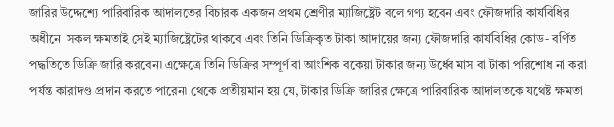জারির উদ্দেশ্যে পারিবারিক আদালতের বিচারক একজন প্রথম শ্রেণীর ম্যাজিষ্ট্রেট বলে গণ্য হবেন এবং ফৌজদারি কার্যবিধির অধীনে  সকল ক্ষমতাই সেই ম্যাজিষ্ট্রেটের থাকবে এবং তিনি ডিক্রিকৃত টাকা আদায়ের জন্য ফৌজদারি কার্যবিধির কোড- বর্ণিত পদ্ধতিতে ডিক্রি জারি করবেন৷ এক্ষেত্রে তিনি ডিক্রির সম্পূর্ণ বা আংশিক বকেয়া টাকার জন্য উর্ধ্বে মাস বা টাকা পরিশোধ না করা পর্যন্ত কারাদণ্ড প্রদান করতে পারেন৷ থেকে প্রতীয়মান হয় যে, টাকার ডিক্রি জারির ক্ষেত্রে পারিবারিক আদালতকে যথেষ্ট ক্ষমতা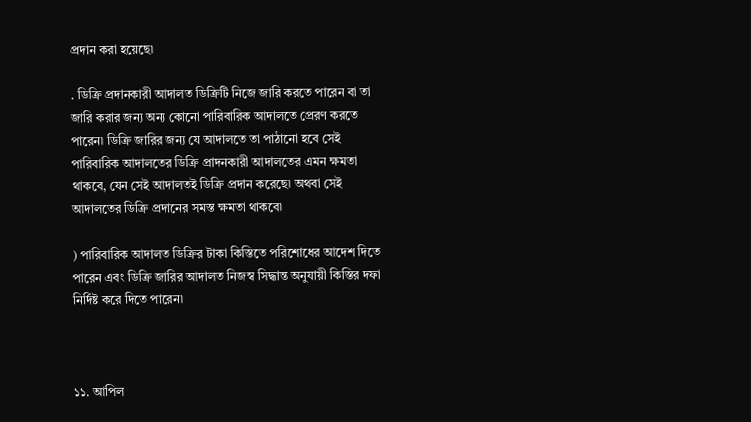প্রদান করা হয়েছে৷

. ডিক্রি প্রদানকারী আদালত ডিক্রিটি নিজে জারি করতে পারেন বা তা জারি করার জন্য অন্য কোনো পারিবারিক আদালতে প্রেরণ করতে পারেন৷ ডিক্রি জারির জন্য যে আদালতে তা পাঠানো হবে সেই পারিবারিক আদালতের ডিক্রি প্রাদনকারী আদালতের এমন ক্ষমতা থাকবে, যেন সেই আদালতই ডিক্রি প্রদান করেছে৷ অথবা সেই আদালতের ডিক্রি প্রদানের সমস্ত ক্ষমতা থাকবে৷

) পারিবারিক আদালত ডিক্রির টাকা কিস্তিতে পরিশোধের আদেশ দিতে পারেন এবং ডিক্রি জারির আদালত নিজস্ব সিদ্ধান্ত অনুযায়ী কিস্তির দফা নির্দিষ্ট করে দিতে পারেন৷



১১. আপিল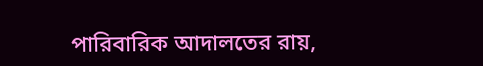পারিবারিক আদালতের রায়,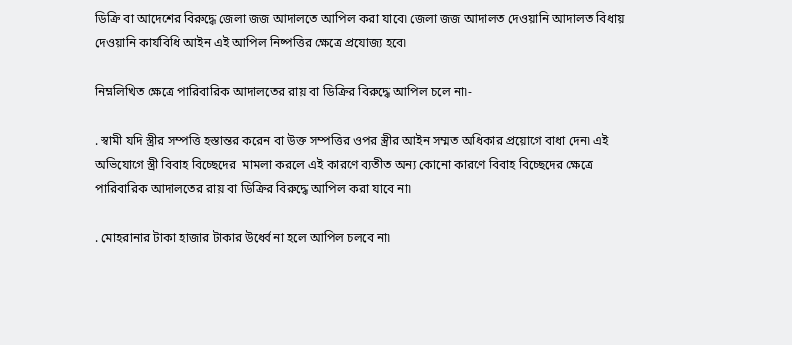ডিক্রি বা আদেশের বিরুদ্ধে জেলা জজ আদালতে আপিল করা যাবে৷ জেলা জজ আদালত দেওয়ানি আদালত বিধায় দেওয়ানি কার্যবিধি আইন এই আপিল নিষ্পত্তির ক্ষেত্রে প্রযোজ্য হবে৷

নিম্নলিখিত ক্ষেত্রে পারিবারিক আদালতের রায় বা ডিক্রির বিরুদ্ধে আপিল চলে না৷-

. স্বামী যদি স্ত্রীর সম্পত্তি হস্তান্তর করেন বা উক্ত সম্পত্তির ওপর স্ত্রীর আইন সম্মত অধিকার প্রয়োগে বাধা দেন৷ এই অভিযোগে স্ত্রী বিবাহ বিচ্ছেদের  মামলা করলে এই কারণে ব্যতীত অন্য কোনো কারণে বিবাহ বিচ্ছেদের ক্ষেত্রে পারিবারিক আদালতের রায় বা ডিক্রির বিরুদ্ধে আপিল করা যাবে না৷

. মোহরানার টাকা হাজার টাকার উর্ধ্বে না হলে আপিল চলবে না৷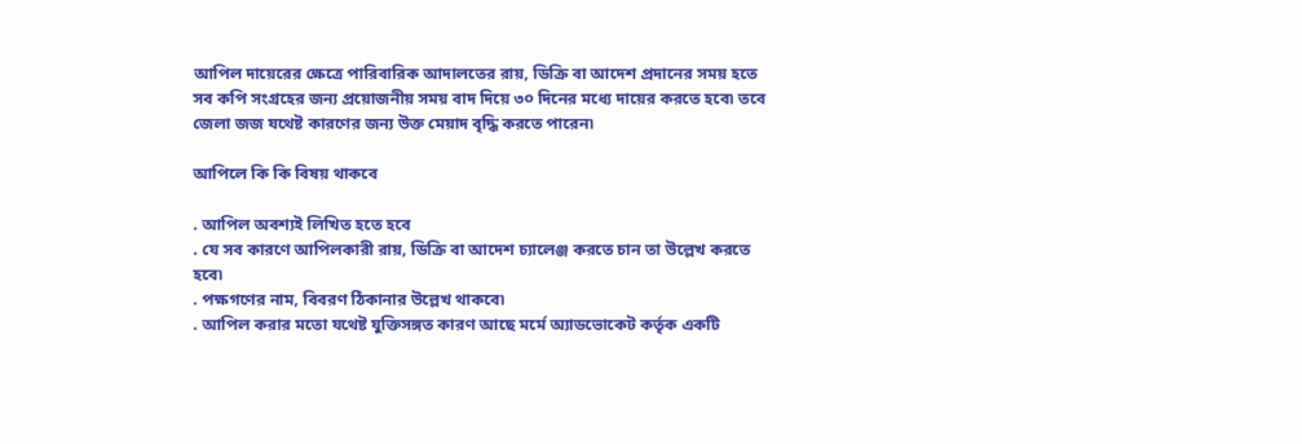আপিল দায়েরের ক্ষেত্রে পারিবারিক আদালতের রায়, ডিক্রি বা আদেশ প্রদানের সময় হতে সব কপি সংগ্রহের জন্য প্রয়োজনীয় সময় বাদ দিয়ে ৩০ দিনের মধ্যে দায়ের করতে হবে৷ তবে জেলা জজ যথেষ্ট কারণের জন্য উক্ত মেয়াদ বৃদ্ধি করতে পারেন৷

আপিলে কি কি বিষয় থাকবে

. আপিল অবশ্যই লিখিত হতে হবে
. যে সব কারণে আপিলকারী রায়, ডিক্রি বা আদেশ চ্যালেঞ্জ করতে চান তা উল্লেখ করতে হবে৷
. পক্ষগণের নাম, বিবরণ ঠিকানার উল্লেখ থাকবে৷
. আপিল করার মতো যথেষ্ট যুক্তিসঙ্গত কারণ আছে মর্মে অ্যাডভোকেট কর্তৃক একটি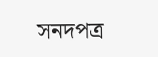সনদপত্র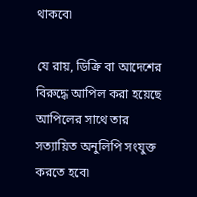থাকবে৷

যে রায়, ডিক্রি বা আদেশের বিরুদ্ধে আপিল করা হয়েছে আপিলের সাথে তার সত্যায়িত অনুলিপি সংযুক্ত করতে হবে৷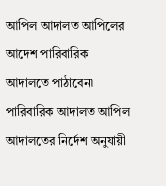আপিল আদালত আপিলের আদেশ পারিবারিক আদালতে পাঠাবেন৷ পারিবারিক আদালত আপিল আদালতের নির্দেশ অনুযায়ী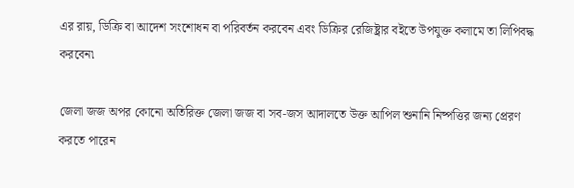এর রায়, ডিক্রি বা আদেশ সংশোধন বা পরিবর্তন করবেন এবং ডিক্রির রেজিষ্ট্রার বইতে উপযুক্ত কলামে তা লিপিবদ্ধ করবেন৷

জেলা জজ অপর কোনো অতিরিক্ত জেলা জজ বা সব-জস আদালতে উক্ত আপিল শুনানি নিষ্পত্তির জন্য প্রেরণ করতে পারেন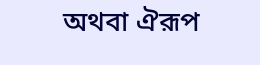অথবা ঐরূপ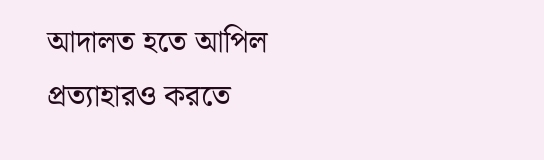আদালত হতে আপিল প্রত্যাহারও করতে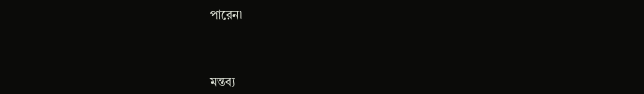পারেন৷



মন্তব্য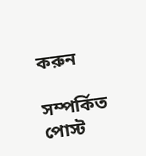করুন

সম্পর্কিত পোস্ট